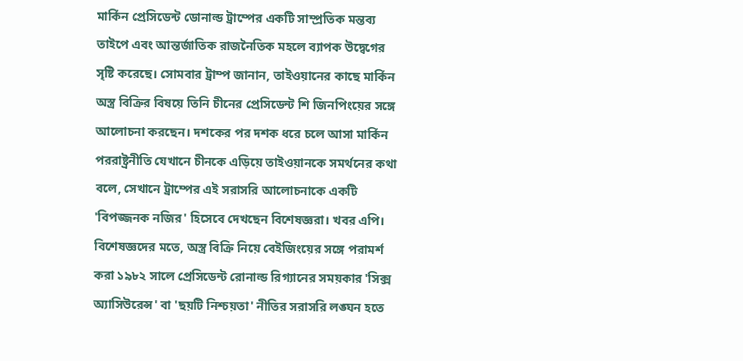মার্কিন প্রেসিডেন্ট ডোনাল্ড ট্রাম্পের একটি সাম্প্রতিক মন্তব্য তাইপে এবং আন্তর্জাতিক রাজনৈতিক মহলে ব্যাপক উদ্বেগের সৃষ্টি করেছে। সোমবার ট্রাম্প জানান, তাইওয়ানের কাছে মার্কিন অস্ত্র বিক্রির বিষয়ে তিনি চীনের প্রেসিডেন্ট শি জিনপিংয়ের সঙ্গে আলোচনা করছেন। দশকের পর দশক ধরে চলে আসা মার্কিন পররাষ্ট্রনীতি যেখানে চীনকে এড়িয়ে তাইওয়ানকে সমর্থনের কথা বলে, সেখানে ট্রাম্পের এই সরাসরি আলোচনাকে একটি 'বিপজ্জনক নজির' হিসেবে দেখছেন বিশেষজ্ঞরা। খবর এপি।
বিশেষজ্ঞদের মতে, অস্ত্র বিক্রি নিয়ে বেইজিংয়ের সঙ্গে পরামর্শ করা ১৯৮২ সালে প্রেসিডেন্ট রোনাল্ড রিগ্যানের সময়কার 'সিক্স অ্যাসিউরেন্স' বা 'ছয়টি নিশ্চয়তা' নীতির সরাসরি লঙ্ঘন হতে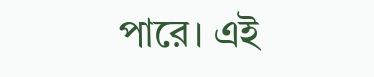পারে। এই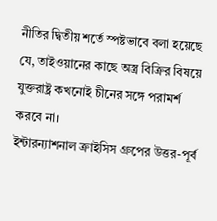নীতির দ্বিতীয় শর্তে স্পষ্টভাবে বলা হয়েছে যে, তাইওয়ানের কাছে অস্ত্র বিক্রির বিষয়ে যুক্তরাষ্ট্র কখনোই চীনের সঙ্গে পরামর্শ করবে না।
ইন্টারন্যাশনাল ক্রাইসিস গ্রুপের উত্তর-পূর্ব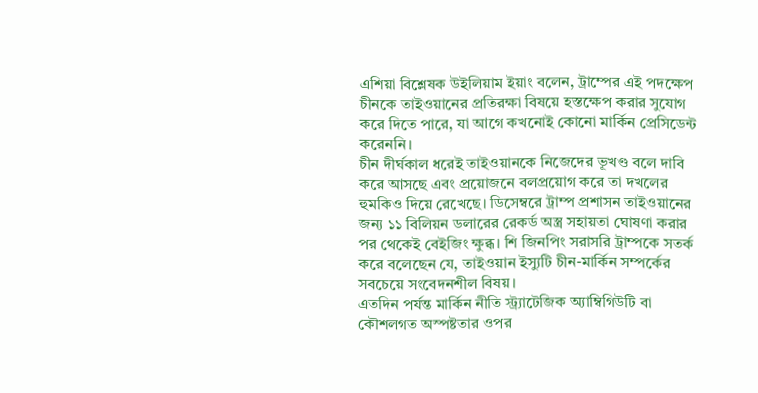এশিয়া বিশ্লেষক উইলিয়াম ইয়াং বলেন, ট্রাম্পের এই পদক্ষেপ চীনকে তাইওয়ানের প্রতিরক্ষা বিষয়ে হস্তক্ষেপ করার সুযোগ করে দিতে পারে, যা আগে কখনোই কোনো মার্কিন প্রেসিডেন্ট করেননি।
চীন দীর্ঘকাল ধরেই তাইওয়ানকে নিজেদের ভূখণ্ড বলে দাবি করে আসছে এবং প্রয়োজনে বলপ্রয়োগ করে তা দখলের হুমকিও দিয়ে রেখেছে। ডিসেম্বরে ট্রাম্প প্রশাসন তাইওয়ানের জন্য ১১ বিলিয়ন ডলারের রেকর্ড অস্ত্র সহায়তা ঘোষণা করার পর থেকেই বেইজিং ক্ষুব্ধ। শি জিনপিং সরাসরি ট্রাম্পকে সতর্ক করে বলেছেন যে, তাইওয়ান ইস্যুটি চীন-মার্কিন সম্পর্কের সবচেয়ে সংবেদনশীল বিষয়।
এতদিন পর্যন্ত মার্কিন নীতি স্ট্র্যাটেজিক অ্যাম্বিগিউটি বা কৌশলগত অস্পষ্টতার ওপর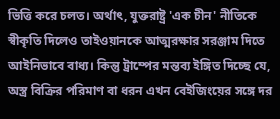ভিত্তি করে চলত। অর্থাৎ, যুক্তরাষ্ট্র 'এক চীন' নীতিকে স্বীকৃতি দিলেও তাইওয়ানকে আত্মরক্ষার সরঞ্জাম দিতে আইনিভাবে বাধ্য। কিন্তু ট্রাম্পের মন্তব্য ইঙ্গিত দিচ্ছে যে, অস্ত্র বিক্রির পরিমাণ বা ধরন এখন বেইজিংয়ের সঙ্গে দর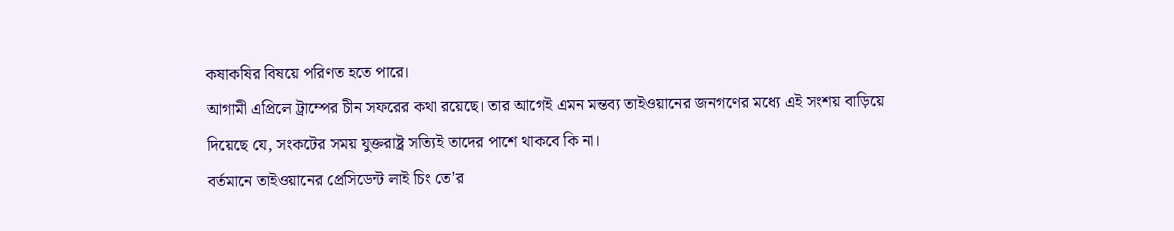কষাকষির বিষয়ে পরিণত হতে পারে।
আগামী এপ্রিলে ট্রাম্পের চীন সফরের কথা রয়েছে। তার আগেই এমন মন্তব্য তাইওয়ানের জনগণের মধ্যে এই সংশয় বাড়িয়ে দিয়েছে যে, সংকটের সময় যুক্তরাষ্ট্র সত্যিই তাদের পাশে থাকবে কি না।
বর্তমানে তাইওয়ানের প্রেসিডেন্ট লাই চিং তে'র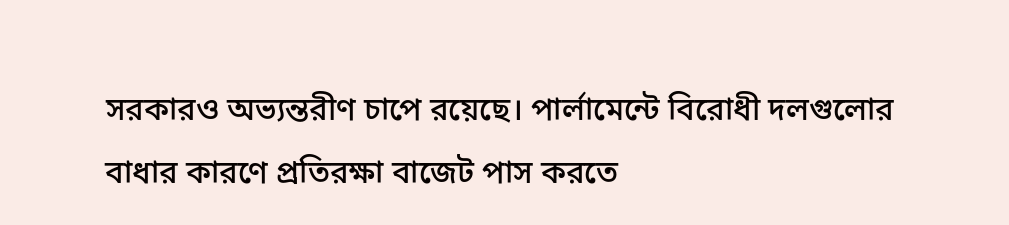সরকারও অভ্যন্তরীণ চাপে রয়েছে। পার্লামেন্টে বিরোধী দলগুলোর বাধার কারণে প্রতিরক্ষা বাজেট পাস করতে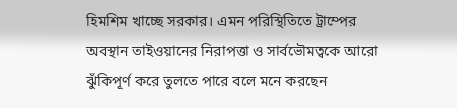হিমশিম খাচ্ছে সরকার। এমন পরিস্থিতিতে ট্রাম্পের অবস্থান তাইওয়ানের নিরাপত্তা ও সার্বভৌমত্বকে আরো ঝুঁকিপূর্ণ করে তুলতে পারে বলে মনে করছেন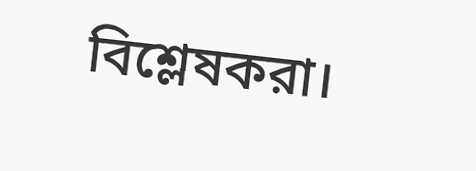বিশ্লেষকরা।